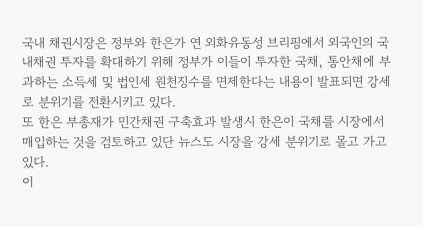국내 채권시장은 정부와 한은가 연 외화유동성 브리핑에서 외국인의 국내채권 투자를 확대하기 위해 정부가 이들이 투자한 국채, 통안채에 부과하는 소득세 및 법인세 원천징수를 면제한다는 내용이 발표되면 강세로 분위기를 전환시키고 있다.
또 한은 부총재가 민간채권 구축효과 발생시 한은이 국채를 시장에서 매입하는 것을 검토하고 있단 뉴스도 시장을 강세 분위기로 몰고 가고 있다.
이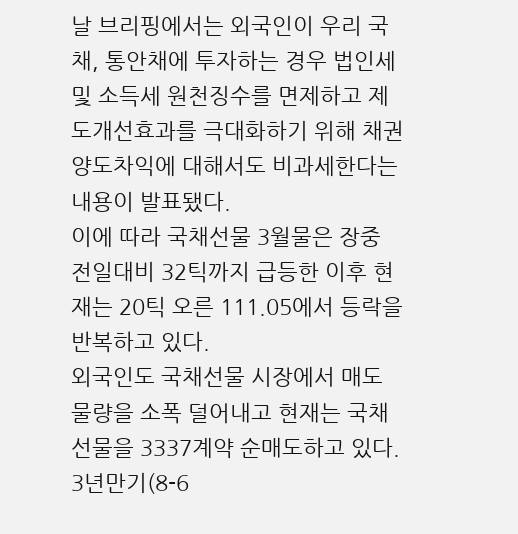날 브리핑에서는 외국인이 우리 국채, 통안채에 투자하는 경우 법인세 및 소득세 원천징수를 면제하고 제도개선효과를 극대화하기 위해 채권 양도차익에 대해서도 비과세한다는 내용이 발표됐다.
이에 따라 국채선물 3월물은 장중 전일대비 32틱까지 급등한 이후 현재는 20틱 오른 111.05에서 등락을 반복하고 있다.
외국인도 국채선물 시장에서 매도 물량을 소폭 덜어내고 현재는 국채선물을 3337계약 순매도하고 있다.
3년만기(8-6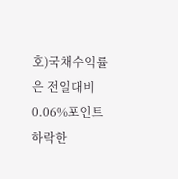호)국채수익률은 전일대비 0.06%포인트 하락한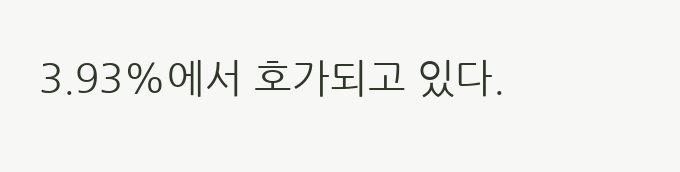3.93%에서 호가되고 있다.